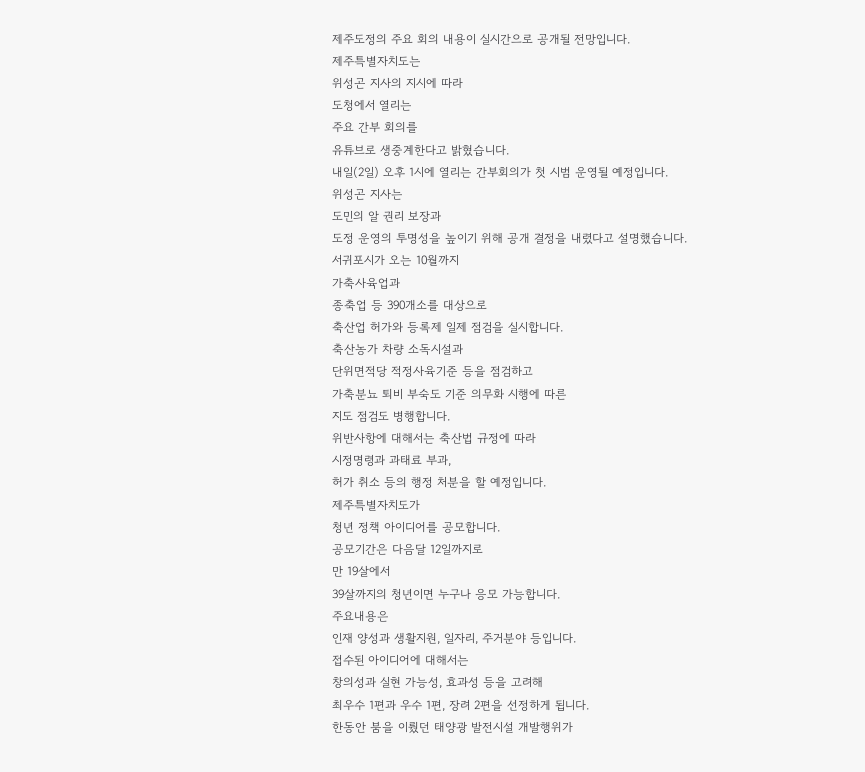제주도정의 주요 회의 내용이 실시간으로 공개될 전망입니다.
제주특별자치도는
위성곤 지사의 지시에 따라
도청에서 열리는
주요 간부 회의를
유튜브로 생중계한다고 밝혔습니다.
내일(2일) 오후 1시에 열리는 간부회의가 첫 시범 운영될 예정입니다.
위성곤 지사는
도민의 알 권리 보장과
도정 운영의 투명성을 높이기 위해 공개 결정을 내렸다고 설명했습니다.
서귀포시가 오는 10월까지
가축사육업과
종축업 등 390개소를 대상으로
축산업 허가와 등록제 일제 점검을 실시합니다.
축산농가 차량 소독시설과
단위면적당 적정사육기준 등을 점검하고
가축분뇨 퇴비 부숙도 기준 의무화 시행에 따른
지도 점검도 병행합니다.
위반사항에 대해서는 축산법 규정에 따라
시정명령과 과태료 부과,
허가 취소 등의 행정 처분을 할 예정입니다.
제주특별자치도가
청년 정책 아이디어를 공모합니다.
공모기간은 다음달 12일까지로
만 19살에서
39살까지의 청년이면 누구나 응모 가능합니다.
주요내용은
인재 양성과 생활지원, 일자리, 주거분야 등입니다.
접수된 아이디어에 대해서는
창의성과 실현 가능성, 효과성 등을 고려해
최우수 1편과 우수 1편, 장려 2편을 선정하게 됩니다.
한동안 붐을 이뤘던 태양광 발전시설 개발행위가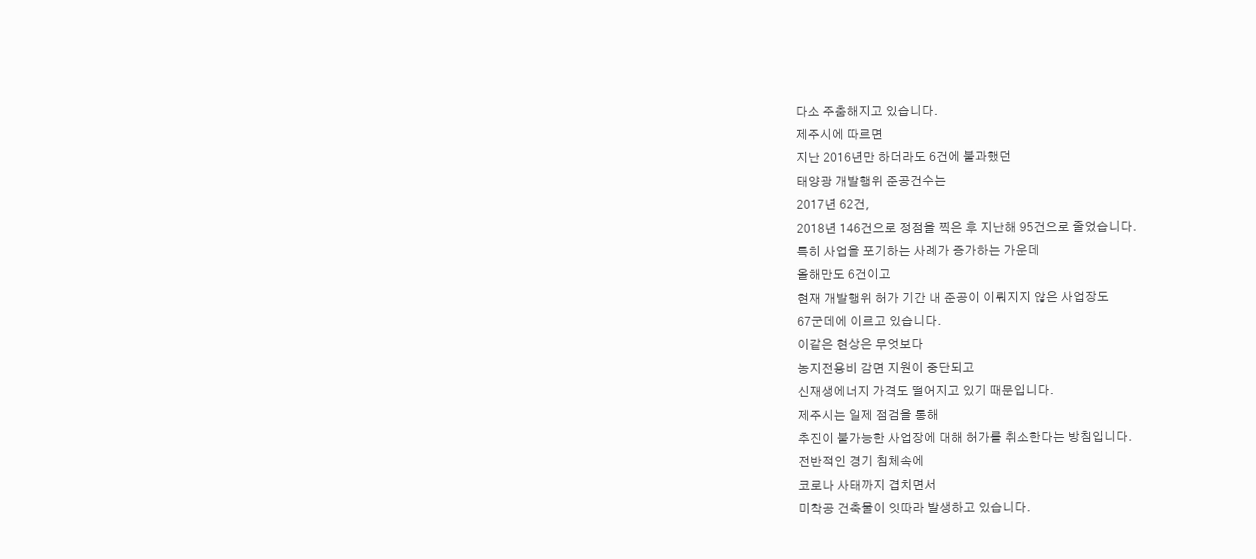다소 주춤해지고 있습니다.
제주시에 따르면
지난 2016년만 하더라도 6건에 불과했던
태양광 개발행위 준공건수는
2017년 62건,
2018년 146건으로 정점을 찍은 후 지난해 95건으로 줄었습니다.
특히 사업을 포기하는 사례가 증가하는 가운데
올해만도 6건이고
현재 개발행위 허가 기간 내 준공이 이뤄지지 않은 사업장도
67군데에 이르고 있습니다.
이같은 현상은 무엇보다
농지전용비 감면 지원이 중단되고
신재생에너지 가격도 떨어지고 있기 때문입니다.
제주시는 일제 점검을 통해
추진이 불가능한 사업장에 대해 허가를 취소한다는 방침입니다.
전반적인 경기 침체속에
코로나 사태까지 겹치면서
미착공 건축물이 잇따라 발생하고 있습니다.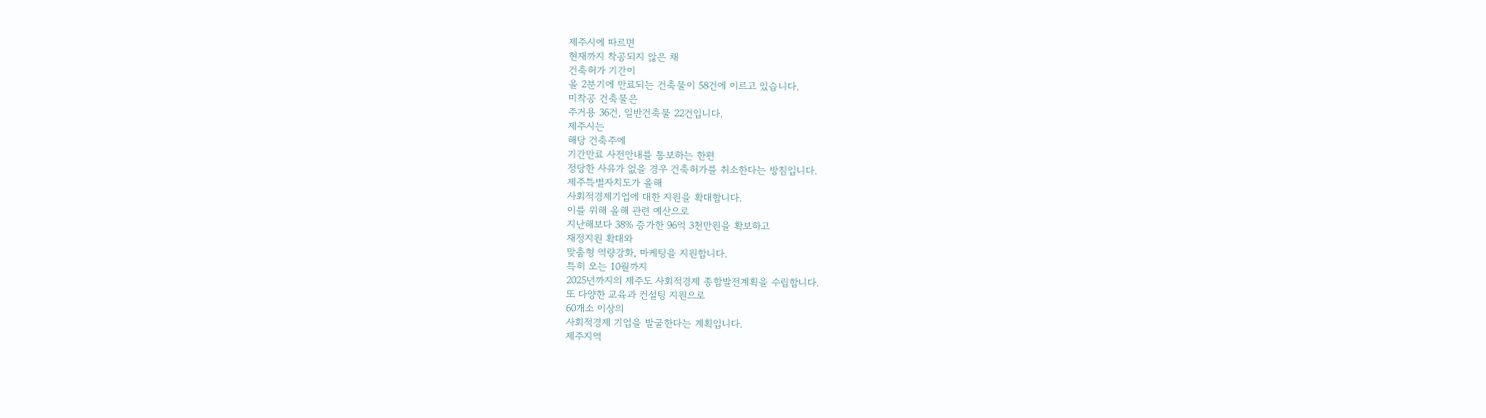제주시에 따르면
현재까지 착공되지 않은 채
건축허가 기간이
올 2분기에 만료되는 건축물이 58건에 이르고 있습니다.
미착공 건축물은
주거용 36건, 일반건축물 22건입니다.
제주시는
해당 건축주에
기간만료 사전안내를 통보하는 한편
정당한 사유가 없을 경우 건축허가를 취소한다는 방침입니다.
제주특별자치도가 올해
사회적경제기업에 대한 지원을 확대합니다.
이를 위해 올해 관련 예산으로
지난해보다 38% 증가한 96억 3천만원을 확보하고
재정지원 확대와
맞춤형 역량강화, 마케팅을 지원합니다.
특히 오는 10월까지
2025년까지의 제주도 사회적경제 종합발전계획을 수립합니다.
또 다양한 교육과 컨설팅 지원으로
60개소 이상의
사회적경제 기업을 발굴한다는 계획입니다.
제주지역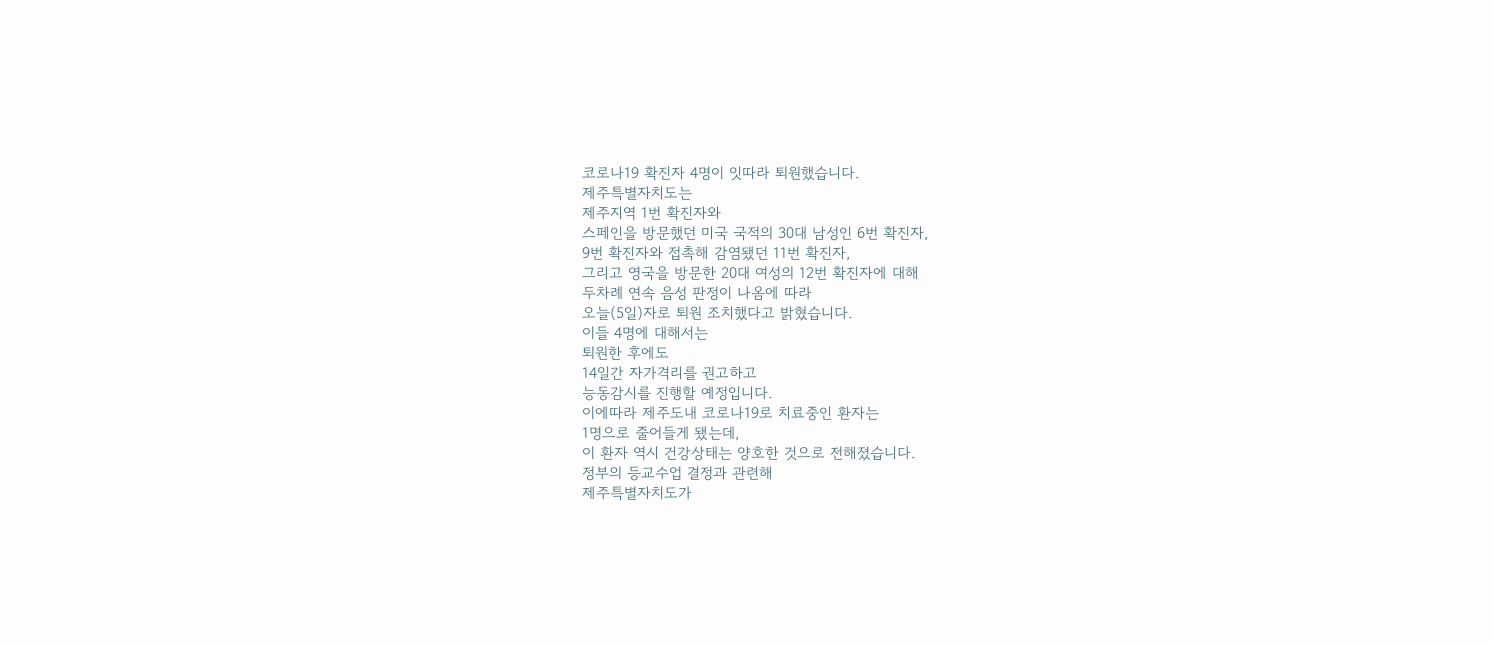코로나19 확진자 4명이 잇따라 퇴원했습니다.
제주특별자치도는
제주지역 1번 확진자와
스페인을 방문했던 미국 국적의 30대 남성인 6번 확진자,
9번 확진자와 접촉해 감염됐던 11번 확진자,
그리고 영국을 방문한 20대 여성의 12번 확진자에 대해
두차례 연속 음성 판정이 나옴에 따라
오늘(5일)자로 퇴원 조치했다고 밝혔습니다.
이들 4명에 대해서는
퇴원한 후에도
14일간 자가격리를 권고하고
능동감시를 진행할 예정입니다.
이에따라 제주도내 코로나19로 치료중인 환자는
1명으로 줄어들게 됐는데,
이 환자 역시 건강상태는 양호한 것으로 전해졌습니다.
정부의 등교수업 결정과 관련해
제주특별자치도가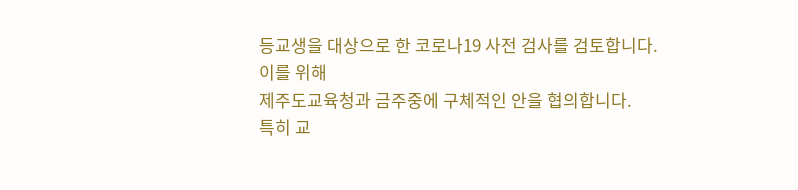등교생을 대상으로 한 코로나19 사전 검사를 검토합니다.
이를 위해
제주도교육청과 금주중에 구체적인 안을 협의합니다.
특히 교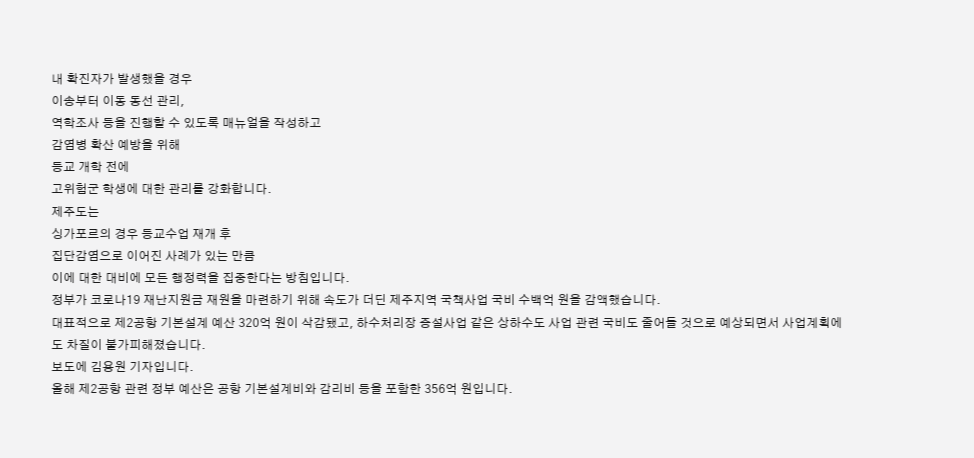내 확진자가 발생했을 경우
이송부터 이동 동선 관리,
역학조사 등을 진행할 수 있도록 매뉴얼을 작성하고
감염병 확산 예방을 위해
등교 개학 전에
고위험군 학생에 대한 관리를 강화합니다.
제주도는
싱가포르의 경우 등교수업 재개 후
집단감염으로 이어진 사례가 있는 만큼
이에 대한 대비에 모든 행정력을 집중한다는 방침입니다.
정부가 코로나19 재난지원금 재원을 마련하기 위해 속도가 더딘 제주지역 국책사업 국비 수백억 원을 감액했습니다.
대표적으로 제2공항 기본설계 예산 320억 원이 삭감됐고, 하수처리장 증설사업 같은 상하수도 사업 관련 국비도 줄어들 것으로 예상되면서 사업계획에도 차질이 불가피해졌습니다.
보도에 김용원 기자입니다.
올해 제2공항 관련 정부 예산은 공항 기본설계비와 감리비 등을 포함한 356억 원입니다.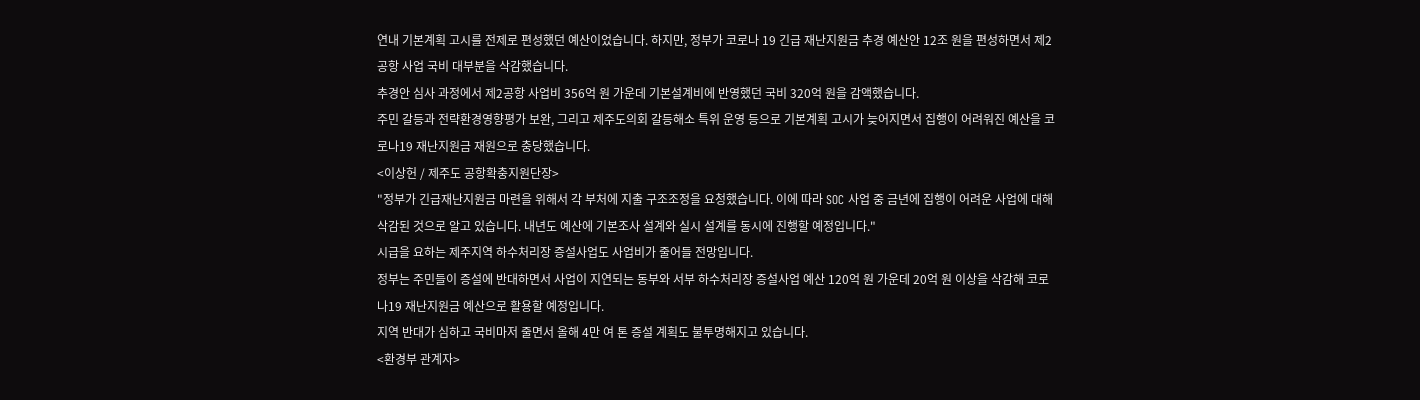연내 기본계획 고시를 전제로 편성했던 예산이었습니다. 하지만, 정부가 코로나 19 긴급 재난지원금 추경 예산안 12조 원을 편성하면서 제2공항 사업 국비 대부분을 삭감했습니다.
추경안 심사 과정에서 제2공항 사업비 356억 원 가운데 기본설계비에 반영했던 국비 320억 원을 감액했습니다.
주민 갈등과 전략환경영향평가 보완, 그리고 제주도의회 갈등해소 특위 운영 등으로 기본계획 고시가 늦어지면서 집행이 어려워진 예산을 코로나19 재난지원금 재원으로 충당했습니다.
<이상헌 / 제주도 공항확충지원단장>
"정부가 긴급재난지원금 마련을 위해서 각 부처에 지출 구조조정을 요청했습니다. 이에 따라 SOC 사업 중 금년에 집행이 어려운 사업에 대해 삭감된 것으로 알고 있습니다. 내년도 예산에 기본조사 설계와 실시 설계를 동시에 진행할 예정입니다."
시급을 요하는 제주지역 하수처리장 증설사업도 사업비가 줄어들 전망입니다.
정부는 주민들이 증설에 반대하면서 사업이 지연되는 동부와 서부 하수처리장 증설사업 예산 120억 원 가운데 20억 원 이상을 삭감해 코로나19 재난지원금 예산으로 활용할 예정입니다.
지역 반대가 심하고 국비마저 줄면서 올해 4만 여 톤 증설 계획도 불투명해지고 있습니다.
<환경부 관계자>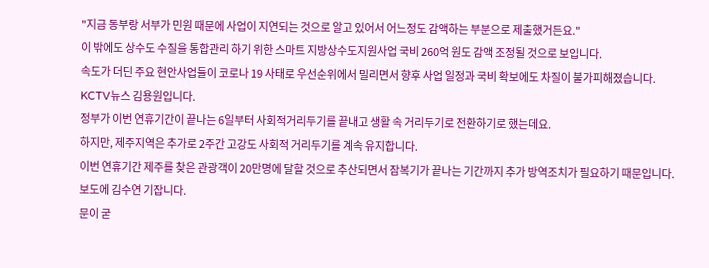"지금 동부랑 서부가 민원 때문에 사업이 지연되는 것으로 알고 있어서 어느정도 감액하는 부분으로 제출했거든요."
이 밖에도 상수도 수질을 통합관리 하기 위한 스마트 지방상수도지원사업 국비 260억 원도 감액 조정될 것으로 보입니다.
속도가 더딘 주요 현안사업들이 코로나 19 사태로 우선순위에서 밀리면서 향후 사업 일정과 국비 확보에도 차질이 불가피해졌습니다.
KCTV뉴스 김용원입니다.
정부가 이번 연휴기간이 끝나는 6일부터 사회적거리두기를 끝내고 생활 속 거리두기로 전환하기로 했는데요.
하지만, 제주지역은 추가로 2주간 고강도 사회적 거리두기를 계속 유지합니다.
이번 연휴기간 제주를 찾은 관광객이 20만명에 달할 것으로 추산되면서 잠복기가 끝나는 기간까지 추가 방역조치가 필요하기 때문입니다.
보도에 김수연 기잡니다.
문이 굳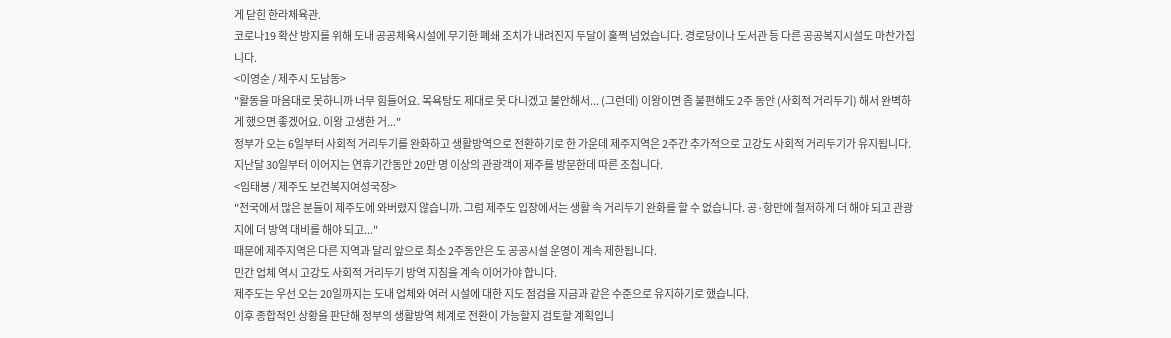게 닫힌 한라체육관.
코로나19 확산 방지를 위해 도내 공공체육시설에 무기한 폐쇄 조치가 내려진지 두달이 훌쩍 넘었습니다. 경로당이나 도서관 등 다른 공공복지시설도 마찬가집니다.
<이영순 / 제주시 도남동>
"활동을 마음대로 못하니까 너무 힘들어요. 목욕탕도 제대로 못 다니겠고 불안해서... (그런데) 이왕이면 좀 불편해도 2주 동안 (사회적 거리두기) 해서 완벽하게 했으면 좋겠어요. 이왕 고생한 거..."
정부가 오는 6일부터 사회적 거리두기를 완화하고 생활방역으로 전환하기로 한 가운데 제주지역은 2주간 추가적으로 고강도 사회적 거리두기가 유지됩니다.
지난달 30일부터 이어지는 연휴기간동안 20만 명 이상의 관광객이 제주를 방문한데 따른 조칩니다.
<임태봉 / 제주도 보건복지여성국장>
"전국에서 많은 분들이 제주도에 와버렸지 않습니까. 그럼 제주도 입장에서는 생활 속 거리두기 완화를 할 수 없습니다. 공·항만에 철저하게 더 해야 되고 관광지에 더 방역 대비를 해야 되고..."
때문에 제주지역은 다른 지역과 달리 앞으로 최소 2주동안은 도 공공시설 운영이 계속 제한됩니다.
민간 업체 역시 고강도 사회적 거리두기 방역 지침을 계속 이어가야 합니다.
제주도는 우선 오는 20일까지는 도내 업체와 여러 시설에 대한 지도 점검을 지금과 같은 수준으로 유지하기로 했습니다.
이후 종합적인 상황을 판단해 정부의 생활방역 체계로 전환이 가능할지 검토할 계획입니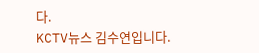다.
KCTV뉴스 김수연입니다.